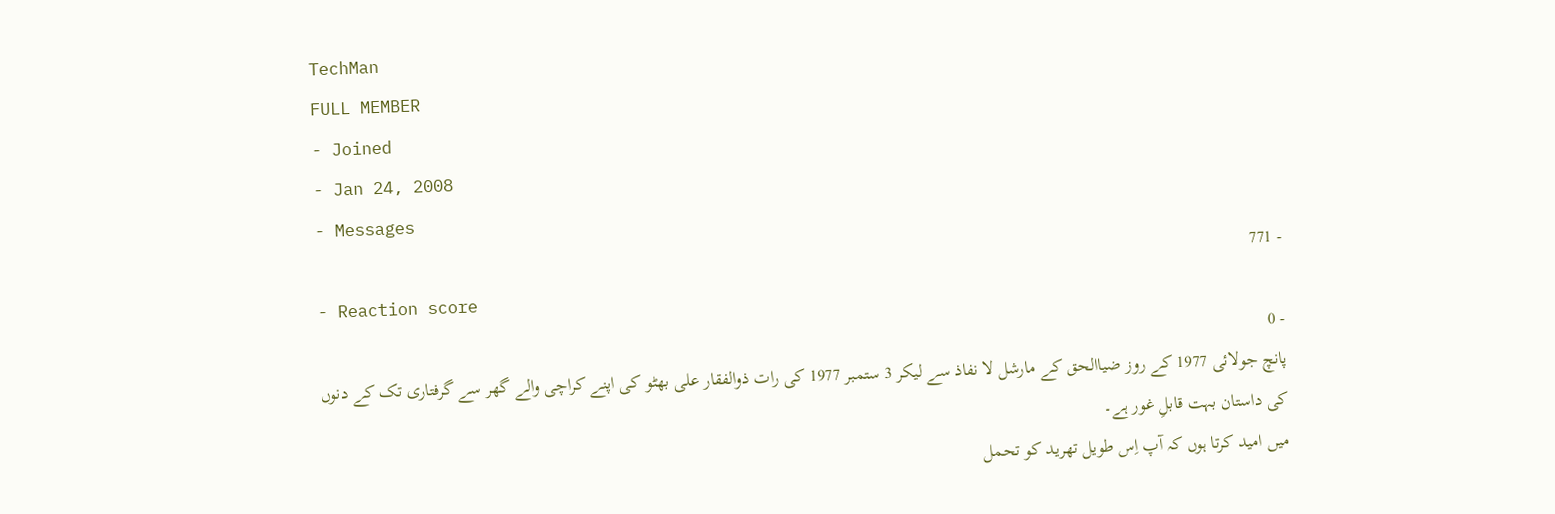TechMan
FULL MEMBER
- Joined
- Jan 24, 2008
- Messages
- 771
- Reaction score
- 0
پانچ جولائی 1977 کے روز ضیاالحق کے مارشل لا نفاذ سے لیکر 3 ستمبر 1977 کی رات ذوالفقار علی بھٹو کی اپنے کراچی والے گھر سے گرفتاری تک کے دنوں کی داستان بہت قابلِ غور ہے۔
میں امید کرتا ہوں کہ آپ اِس طویل تھرید کو تحمل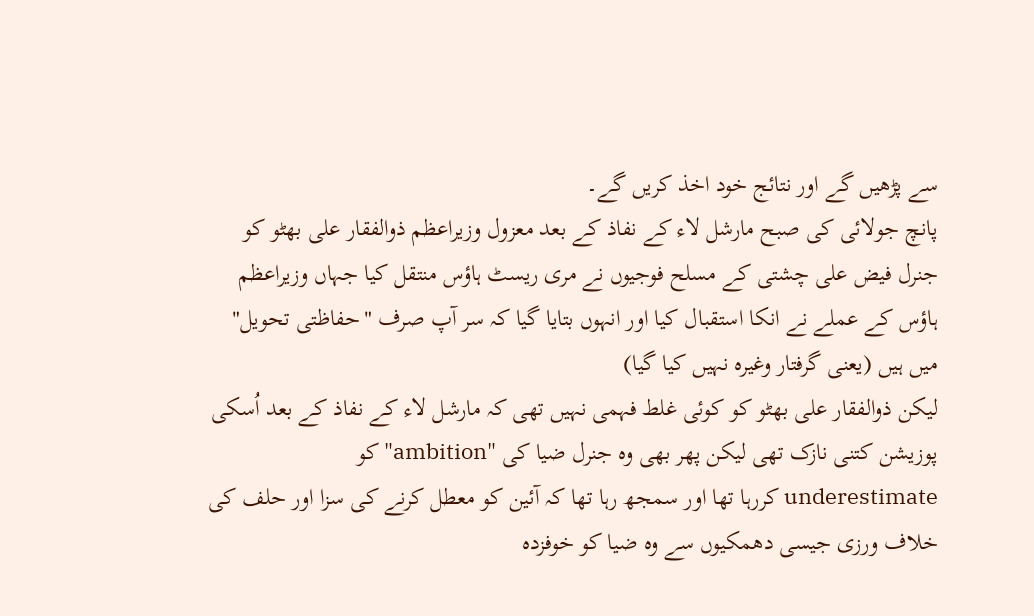سے پڑھیں گے اور نتائج خود اخذ کریں گے۔
پانچ جولائی کی صبح مارشل لاء کے نفاذ کے بعد معزول وزیراعظم ذوالفقار علی بھٹو کو جنرل فیض علی چشتی کے مسلح فوجیوں نے مری ریسٹ ہاؤس منتقل کیا جہاں وزیراعظم ہاؤس کے عملے نے انکا استقبال کیا اور انہوں بتایا گیا کہ سر آپ صرف "حفاظتی تحویل" میں ہیں (یعنی گرفتار وغیرہ نہیں کیا گیا)
لیکن ذوالفقار علی بھٹو کو کوئی غلط فہمی نہیں تھی کہ مارشل لاء کے نفاذ کے بعد اُسکی پوزیشن کتنی نازک تھی لیکن پھر بھی وہ جنرل ضیا کی "ambition" کو underestimate کررہا تھا اور سمجھ رہا تھا کہ آئین کو معطل کرنے کی سزا اور حلف کی خلاف ورزی جیسی دھمکیوں سے وہ ضیا کو خوفزدہ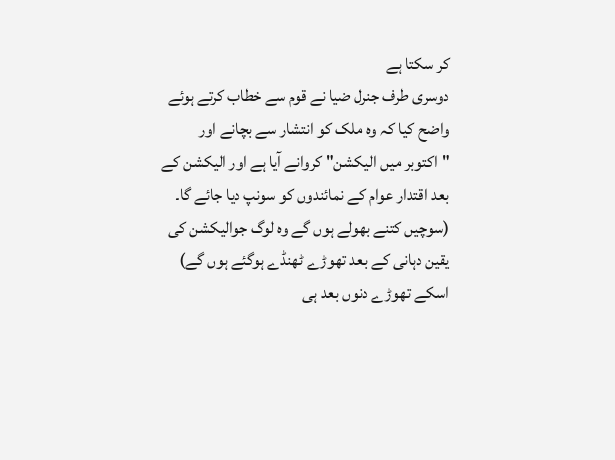کر سکتا ہے
دوسری طرف جنرل ضیا نے قوم سے خطاب کرتے ہوئے واضح کیا کہ وہ ملک کو انتشار سے بچانے اور "اکتوبر میں الیکشن" کروانے آیا ہے اور الیکشن کے بعد اقتدار عوام کے نمائندوں کو سونپ دیا جائے گا۔ (سوچیں کتنے بھولے ہوں گے وہ لوگ جوالیکشن کی یقین دہانی کے بعد تھوڑے ٹھنڈے ہوگئے ہوں گے)
اسکے تھوڑے دنوں بعد ہی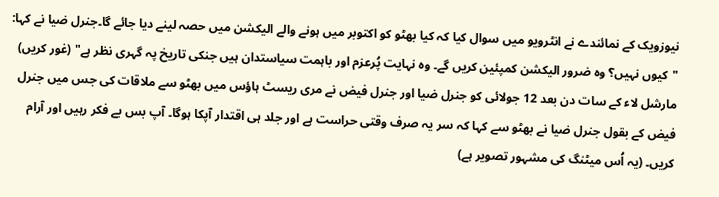نیوزویک کے نمائندے نے انٹرویو میں سوال کیا کہ کیا بھٹو کو اکتوبر میں ہونے والے الیکشن میں حصہ لینے دیا جائے گا۔جنرل ضیا نے کہا: "کیوں نہیں؟ وہ ضرور الیکشن کمپئین کریں گے۔ وہ نہایت پُرعزم اور باہمت سیاستدان ہیں جنکی تاریخ پہ گہری نظر ہے" (غور کریں)
مارشل لاء کے سات دن بعد 12 جولائی کو جنرل ضیا اور جنرل فیض نے مری ریسٹ ہاؤس میں بھٹو سے ملاقات کی جس میں جنرل فیض کے بقول جنرل ضیا نے بھٹو سے کہا کہ سر یہ صرف وقتی حراست ہے اور جلد ہی اقتدار آپکا ہوگا۔ آپ بس بے فکر رہیں اور آرام کریں۔ (یہ اُس میٹنگ کی مشہور تصویر ہے)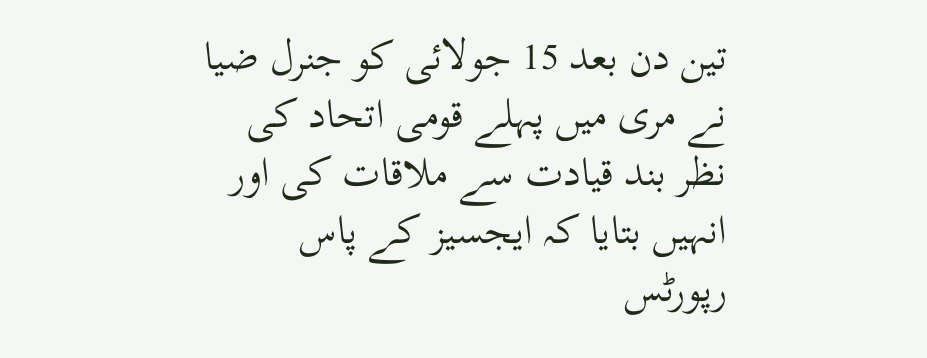تین دن بعد 15 جولائی کو جنرل ضیا نے مری میں پہلے قومی اتحاد کی نظر بند قیادت سے ملاقات کی اور انہیں بتایا کہ ایجسیز کے پاس رپورٹس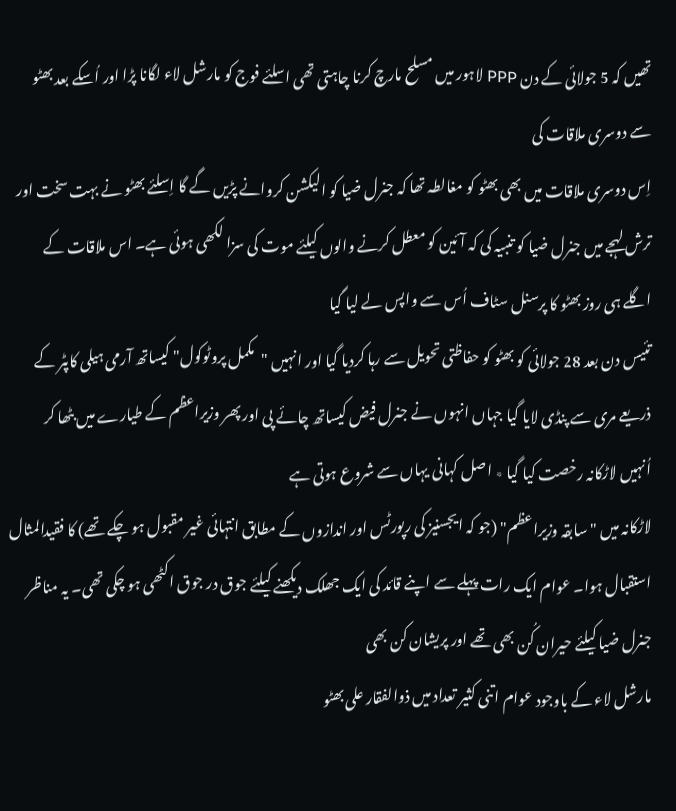تھیں کہ 5 جولائی کے دن PPP لاہور میں مسلح مارچ کرنا چاہتی تھی اسلئے فوج کو مارشل لاء لگانا پڑا اور اُسکے بعد بھٹو سے دوسری ملاقات کی
اِس دوسری ملاقات میں بھی بھٹو کو مغالطہ تھا کہ جنرل ضیا کو الیکشن کروانے پڑیں گے گا اِسلئے بھٹو نے بہت سخت اور ترش لہجے میں جنرل ضیا کو تنبیہ کی کہ آئین کو معطل کرنے والوں کیلئے موت کی سزا لکھی ہوئی ہے۔ اس ملاقات کے اگلے ہی روز بھٹو کا پرسنل سٹاف اُس سے واپس لے لیا گیا
تئیس دن بعد 28 جولائی کو بھٹو کو حفاظتی تحویل سے رہا کردیا گیا اور انہیں "مکمل پروٹوکول" کیساتھ آرمی ہیلی کاپٹر کے ذریعے مری سے پنڈی لایا گیا جہاں انہوں نے جنرل فیض کیساتھ چائے پی اور پھر وزیراعظم کے طیارے میں بٹھا کر اُنہیں لاڑکانہ رخصت کیا گیا ٭ اصل کہانی یہاں سے شروع ہوتی ہے
لاڑکانہ میں "سابقہ وزیراعظم" (جو کہ ایجسنیز کی رپورٹس اور اندازوں کے مطابق انتہائی غیر مقبول ہو چکے تھے) کا فقیدالمثال استقبال ہوا۔ عوام ایک رات پہلے سے اپنے قائد کی ایک جھلک دیکھنے کیلئے جوق در جوق اکٹھی ہو چکی تھی۔ یہ مناظر جنرل ضیا کیلئے حیران کُن بھی تھے اور پریشان کن بھی
مارشل لاء کے باوجود عوام اتنی کثیر تعداد میں ذوالفقار علی بھٹو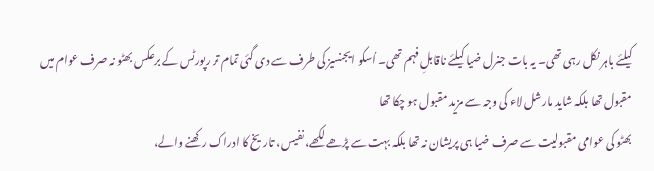کیلئے باہر نکل رہی تھی۔ یہ بات جنرل ضیا کیلئے ناقابلِ فہم تھی۔ اُسکو ایجنسیز کی طرف سے دی گئی تمام تر رپورٹس کے برعکس بھٹو نہ صرف عوام میں مقبول تھا بلکہ شاید مارشل لاء کی وجہ سے مزید مقبول ہو چکا تھا
بھٹو کی عوامی مقبولیت سے صرف ضیا ہی پریشان نہ تھا بلکہ بہت سے پڑھے لکھے، نفیس، تاریخ کا ادراک رکھنے والے،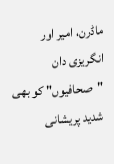ماڈرن، امیر اور انگریزی دان "صحافیوں" کو بھی شدید پریشانی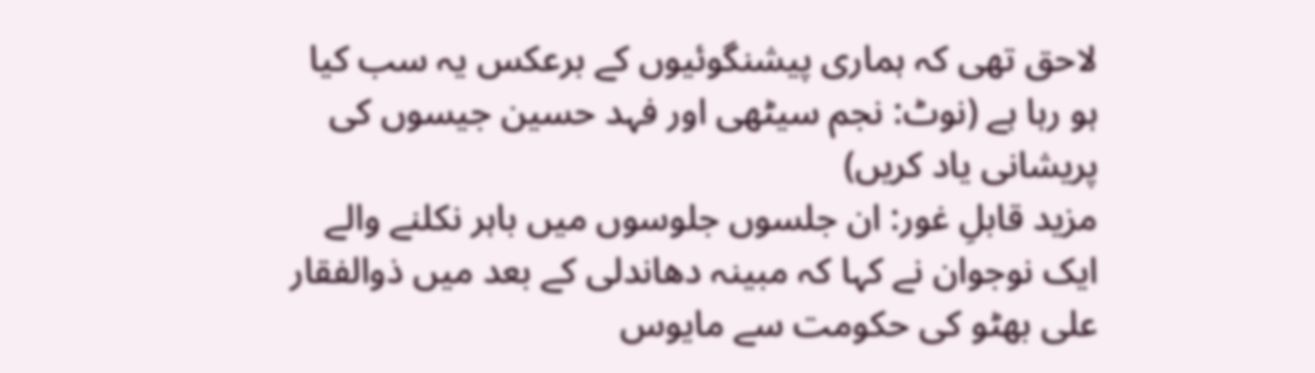لاحق تھی کہ ہماری پیشنگوئیوں کے برعکس یہ سب کیا ہو رہا ہے (نوٹ: نجم سیٹھی اور فہد حسین جیسوں کی پریشانی یاد کریں)
مزید قابلِ غور: ان جلسوں جلوسوں میں باہر نکلنے والے ایک نوجوان نے کہا کہ مبینہ دھاندلی کے بعد میں ذوالفقار علی بھٹو کی حکومت سے مایوس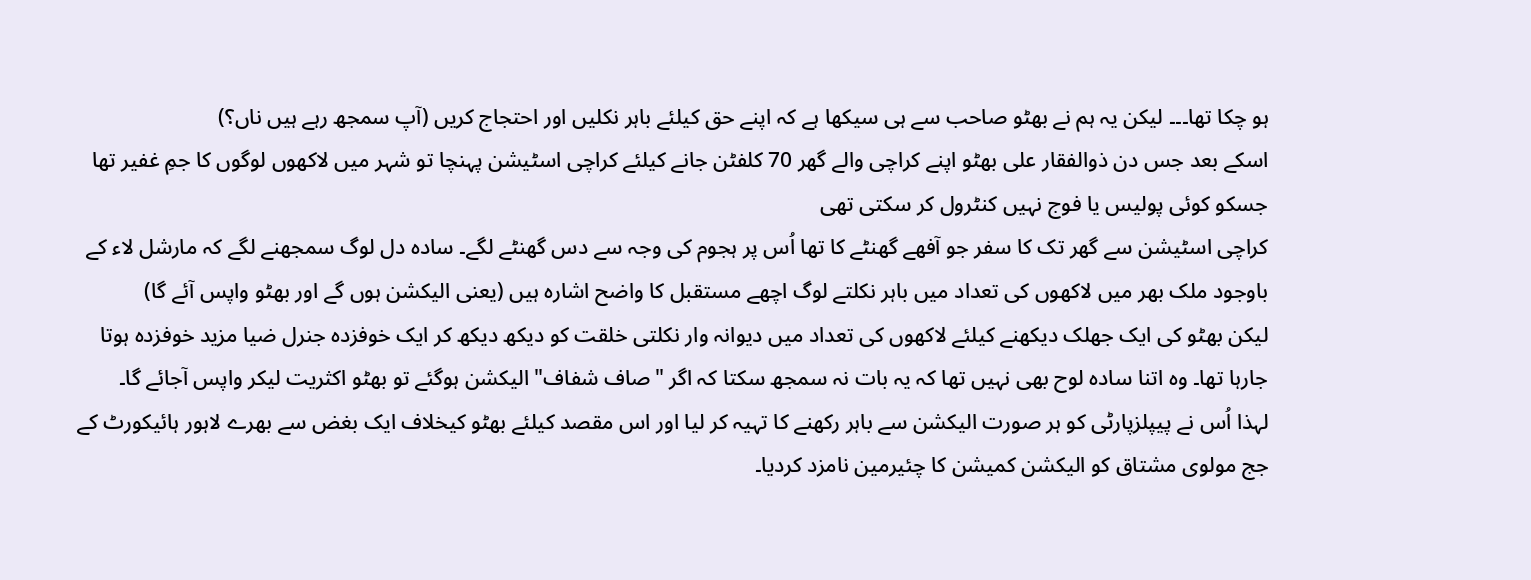ہو چکا تھا۔۔۔ لیکن یہ ہم نے بھٹو صاحب سے ہی سیکھا ہے کہ اپنے حق کیلئے باہر نکلیں اور احتجاج کریں (آپ سمجھ رہے ہیں ناں؟)
اسکے بعد جس دن ذوالفقار علی بھٹو اپنے کراچی والے گھر 70 کلفٹن جانے کیلئے کراچی اسٹیشن پہنچا تو شہر میں لاکھوں لوگوں کا جمِ غفیر تھا جسکو کوئی پولیس یا فوج نہیں کنٹرول کر سکتی تھی
کراچی اسٹیشن سے گھر تک کا سفر جو آفھے گھنٹے کا تھا اُس پر ہجوم کی وجہ سے دس گھنٹے لگے۔ سادہ دل لوگ سمجھنے لگے کہ مارشل لاء کے باوجود ملک بھر میں لاکھوں کی تعداد میں باہر نکلتے لوگ اچھے مستقبل کا واضح اشارہ ہیں (یعنی الیکشن ہوں گے اور بھٹو واپس آئے گا)
لیکن بھٹو کی ایک جھلک دیکھنے کیلئے لاکھوں کی تعداد میں دیوانہ وار نکلتی خلقت کو دیکھ دیکھ کر ایک خوفزدہ جنرل ضیا مزید خوفزدہ ہوتا جارہا تھا۔ وہ اتنا سادہ لوح بھی نہیں تھا کہ یہ بات نہ سمجھ سکتا کہ اگر "صاف شفاف" الیکشن ہوگئے تو بھٹو اکثریت لیکر واپس آجائے گا۔
لہذا اُس نے پیپلزپارٹی کو ہر صورت الیکشن سے باہر رکھنے کا تہیہ کر لیا اور اس مقصد کیلئے بھٹو کیخلاف ایک بغض سے بھرے لاہور ہائیکورٹ کے جج مولوی مشتاق کو الیکشن کمیشن کا چئیرمین نامزد کردیا۔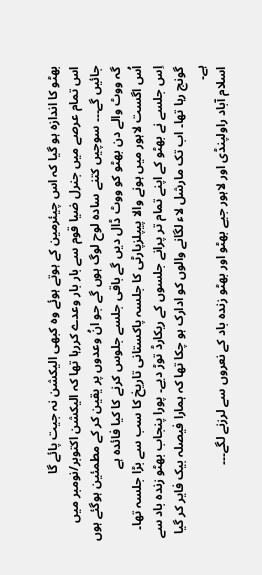بھٹو کا اندازہ ہو گیا کہ اس چیئرمین کے ہوتے ہوئے وہ کبھی الیکشن نہ جیت پائے گا
اس تمام عرصے میں جنرل ضیا قوم سے بار بار وعدے کررہا تھا کہ الیکشن اکتوبر/نومبر میں جائیں گے۔۔۔ سوچیں کتنے سادہ لوح لوگ ہوں گے جو انُ وعدوں پر یقین کر کے مطمئین ہوگئے ہوں گہ ووٹ والے دن بھٹو کو ووٹ ڈال دیں گے باقی جلسے جلوس کرنے کا کیا فائدہ ہے
اُس اگست لاہور میں ہونے والا پیپلزپارٹی کا جلسہ پاکستانی تاریخ کا سب سے بڑا جلسہ تھا۔ اِس جلسے نے بھٹو کے اپنے تمام تر پرانے جلسوں کے ریکارڈ توڑ دیے۔ پورا پنجاب بھٹو زندہ باد سے گونج رہا تھا۔ اب تک مارشل لاء لگانے والوں کو ادارک ہو چکا تھا کہ ہمارا فیصلہ بیک فایر کر گیا ہے۔
اسلام آباد راولپنڈی اور لاہور جیے بھٹو اور بھٹو زندہ باد کے نعروں سے لرزنے لگے۔۔۔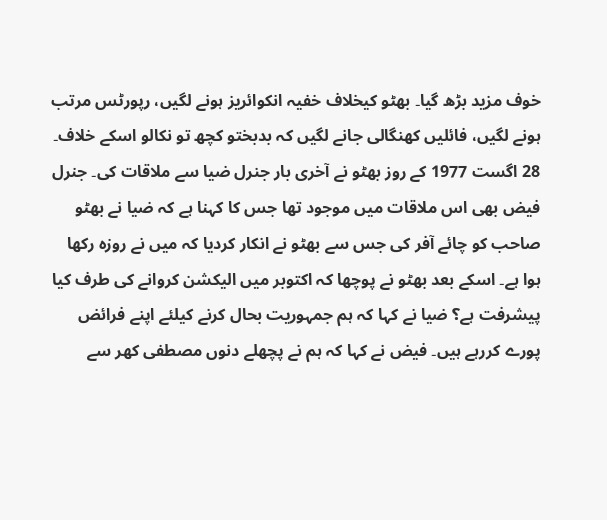خوف مزید بڑھ گیا۔ بھٹو کیخلاف خفیہ انکوائریز ہونے لگیں، رپورٹس مرتب ہونے لگیں، فائلیں کھنگالی جانے لگیں کہ بدبختو کچھ تو نکالو اسکے خلاف۔
28 اگست 1977 کے روز بھٹو نے آخری بار جنرل ضیا سے ملاقات کی۔ جنرل فیض بھی اس ملاقات میں موجود تھا جس کا کہنا ہے کہ ضیا نے بھٹو صاحب کو چائے آفر کی جس سے بھٹو نے انکار کردیا کہ میں نے روزہ رکھا ہوا ہے۔ اسکے بعد بھٹو نے پوچھا کہ اکتوبر میں الیکشن کروانے کی طرف کیا پیشرفت ہے؟ ضیا نے کہا کہ ہم جمہوریت بحال کرنے کیلئے اپنے فرائض پورے کررہے ہیں۔ فیض نے کہا کہ ہم نے پچھلے دنوں مصطفی کھر سے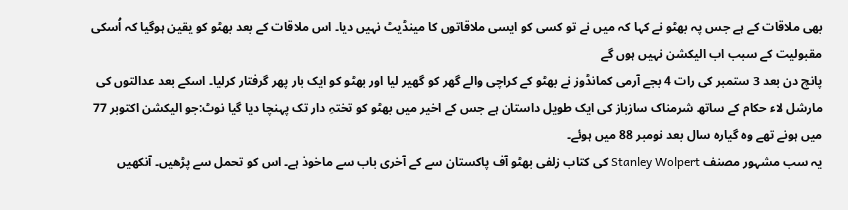بھی ملاقات کے ہے جس پہ بھٹو نے کہا کہ میں نے تو کسی کو ایسی ملاقاتوں کا مینڈیٹ نہیں دیا۔ اس ملاقات کے بعد بھٹو کو یقین ہوگیا کہ اُسکی مقبولیت کے سبب اب الیکشن نہیں ہوں گے
پانچ دن بعد 3 ستمبر کی رات 4 بجے آرمی کمانڈوز نے بھٹو کے کراچی والے گھر کو گھیر لیا اور بھٹو کو ایک بار پھر گرفتار کرلیا۔ اسکے بعد عدالتوں کی مارشل لاء حکام کے ساتھ شرمناک سازباز کی ایک طویل داستان ہے جس کے اخیر میں بھٹو کو تختہِ دار تک پہنچا دیا گیا نوٹ:جو الیکشن اکتوبر 77 میں ہونے تھے وہ گیارہ سال بعد نومبر 88 میں ہوئے۔
یہ سب مشہور مصنف Stanley Wolpert کی کتاب زلفی بھٹو آف پاکستان سے کے آخری باب سے ماخوذ ہے۔ اس کو تحمل سے پڑھیں۔ آنکھیں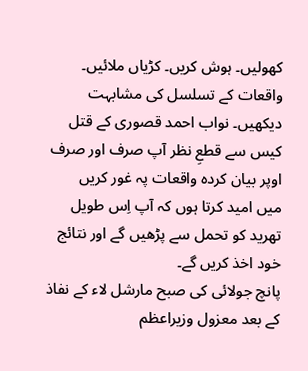کھولیں۔ ہوش کریں۔ کڑیاں ملائیں۔ واقعات کے تسلسل کی مشابہت دیکھیں۔ نواب احمد قصوری کے قتل کیس سے قطعِ نظر آپ صرف اور صرف اوپر بیان کردہ واقعات پہ غور کریں
میں امید کرتا ہوں کہ آپ اِس طویل تھرید کو تحمل سے پڑھیں گے اور نتائج خود اخذ کریں گے۔
پانچ جولائی کی صبح مارشل لاء کے نفاذ کے بعد معزول وزیراعظم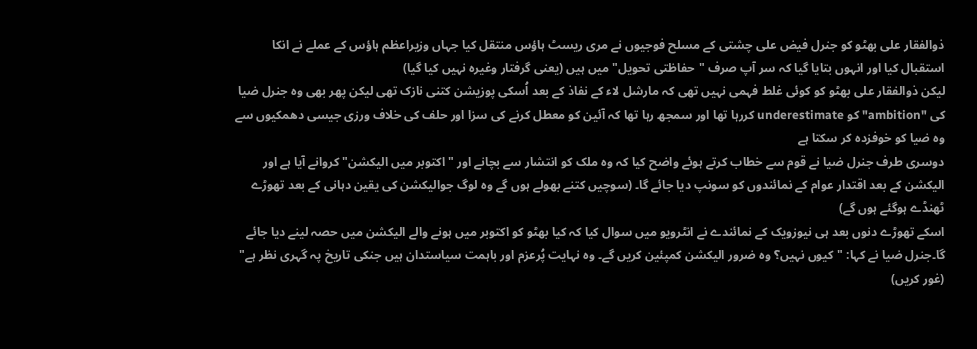ذوالفقار علی بھٹو کو جنرل فیض علی چشتی کے مسلح فوجیوں نے مری ریسٹ ہاؤس منتقل کیا جہاں وزیراعظم ہاؤس کے عملے نے انکا استقبال کیا اور انہوں بتایا گیا کہ سر آپ صرف "حفاظتی تحویل" میں ہیں (یعنی گرفتار وغیرہ نہیں کیا گیا)
لیکن ذوالفقار علی بھٹو کو کوئی غلط فہمی نہیں تھی کہ مارشل لاء کے نفاذ کے بعد اُسکی پوزیشن کتنی نازک تھی لیکن پھر بھی وہ جنرل ضیا کی "ambition" کو underestimate کررہا تھا اور سمجھ رہا تھا کہ آئین کو معطل کرنے کی سزا اور حلف کی خلاف ورزی جیسی دھمکیوں سے وہ ضیا کو خوفزدہ کر سکتا ہے
دوسری طرف جنرل ضیا نے قوم سے خطاب کرتے ہوئے واضح کیا کہ وہ ملک کو انتشار سے بچانے اور "اکتوبر میں الیکشن" کروانے آیا ہے اور الیکشن کے بعد اقتدار عوام کے نمائندوں کو سونپ دیا جائے گا۔ (سوچیں کتنے بھولے ہوں گے وہ لوگ جوالیکشن کی یقین دہانی کے بعد تھوڑے ٹھنڈے ہوگئے ہوں گے)
اسکے تھوڑے دنوں بعد ہی نیوزویک کے نمائندے نے انٹرویو میں سوال کیا کہ کیا بھٹو کو اکتوبر میں ہونے والے الیکشن میں حصہ لینے دیا جائے گا۔جنرل ضیا نے کہا: "کیوں نہیں؟ وہ ضرور الیکشن کمپئین کریں گے۔ وہ نہایت پُرعزم اور باہمت سیاستدان ہیں جنکی تاریخ پہ گہری نظر ہے" (غور کریں)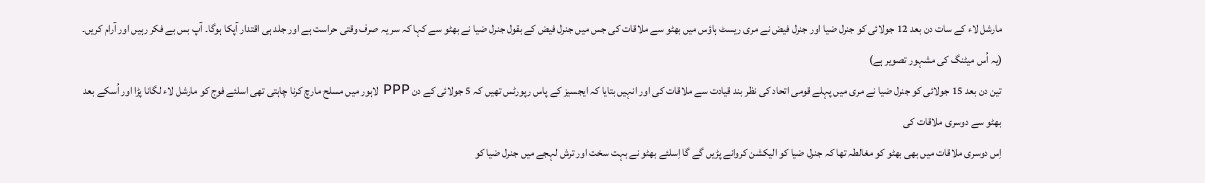مارشل لاء کے سات دن بعد 12 جولائی کو جنرل ضیا اور جنرل فیض نے مری ریسٹ ہاؤس میں بھٹو سے ملاقات کی جس میں جنرل فیض کے بقول جنرل ضیا نے بھٹو سے کہا کہ سر یہ صرف وقتی حراست ہے اور جلد ہی اقتدار آپکا ہوگا۔ آپ بس بے فکر رہیں اور آرام کریں۔ (یہ اُس میٹنگ کی مشہور تصویر ہے)
تین دن بعد 15 جولائی کو جنرل ضیا نے مری میں پہلے قومی اتحاد کی نظر بند قیادت سے ملاقات کی اور انہیں بتایا کہ ایجسیز کے پاس رپورٹس تھیں کہ 5 جولائی کے دن PPP لاہور میں مسلح مارچ کرنا چاہتی تھی اسلئے فوج کو مارشل لاء لگانا پڑا اور اُسکے بعد بھٹو سے دوسری ملاقات کی
اِس دوسری ملاقات میں بھی بھٹو کو مغالطہ تھا کہ جنرل ضیا کو الیکشن کروانے پڑیں گے گا اِسلئے بھٹو نے بہت سخت اور ترش لہجے میں جنرل ضیا کو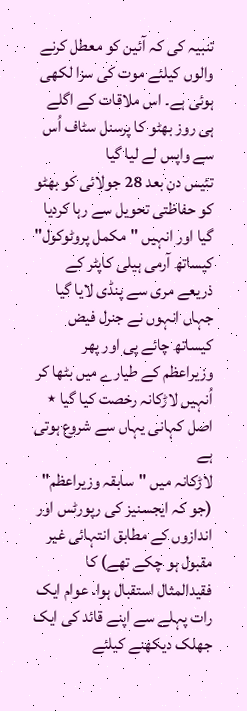تنبیہ کی کہ آئین کو معطل کرنے والوں کیلئے موت کی سزا لکھی ہوئی ہے۔ اس ملاقات کے اگلے ہی روز بھٹو کا پرسنل سٹاف اُس سے واپس لے لیا گیا
تئیس دن بعد 28 جولائی کو بھٹو کو حفاظتی تحویل سے رہا کردیا گیا اور انہیں "مکمل پروٹوکول" کیساتھ آرمی ہیلی کاپٹر کے ذریعے مری سے پنڈی لایا گیا جہاں انہوں نے جنرل فیض کیساتھ چائے پی اور پھر وزیراعظم کے طیارے میں بٹھا کر اُنہیں لاڑکانہ رخصت کیا گیا ٭ اصل کہانی یہاں سے شروع ہوتی ہے
لاڑکانہ میں "سابقہ وزیراعظم" (جو کہ ایجسنیز کی رپورٹس اور اندازوں کے مطابق انتہائی غیر مقبول ہو چکے تھے) کا فقیدالمثال استقبال ہوا۔ عوام ایک رات پہلے سے اپنے قائد کی ایک جھلک دیکھنے کیلئے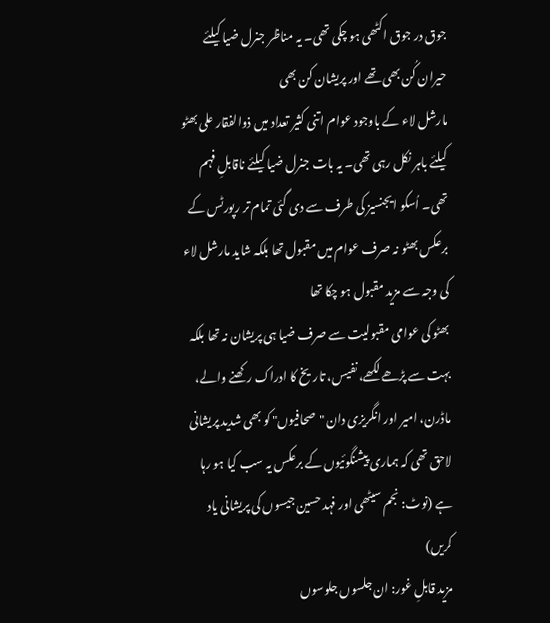جوق در جوق اکٹھی ہو چکی تھی۔ یہ مناظر جنرل ضیا کیلئے حیران کُن بھی تھے اور پریشان کن بھی
مارشل لاء کے باوجود عوام اتنی کثیر تعداد میں ذوالفقار علی بھٹو کیلئے باہر نکل رہی تھی۔ یہ بات جنرل ضیا کیلئے ناقابلِ فہم تھی۔ اُسکو ایجنسیز کی طرف سے دی گئی تمام تر رپورٹس کے برعکس بھٹو نہ صرف عوام میں مقبول تھا بلکہ شاید مارشل لاء کی وجہ سے مزید مقبول ہو چکا تھا
بھٹو کی عوامی مقبولیت سے صرف ضیا ہی پریشان نہ تھا بلکہ بہت سے پڑھے لکھے، نفیس، تاریخ کا ادراک رکھنے والے، ماڈرن، امیر اور انگریزی دان "صحافیوں" کو بھی شدید پریشانی لاحق تھی کہ ہماری پیشنگوئیوں کے برعکس یہ سب کیا ہو رہا ہے (نوٹ: نجم سیٹھی اور فہد حسین جیسوں کی پریشانی یاد کریں)
مزید قابلِ غور: ان جلسوں جلوسوں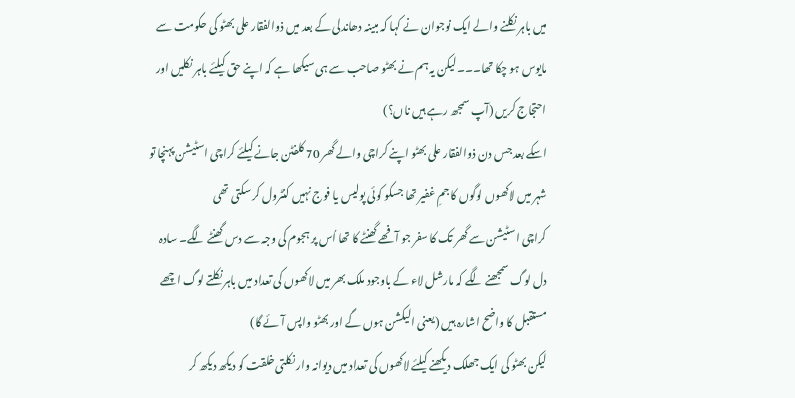میں باہر نکلنے والے ایک نوجوان نے کہا کہ مبینہ دھاندلی کے بعد میں ذوالفقار علی بھٹو کی حکومت سے مایوس ہو چکا تھا۔۔۔ لیکن یہ ہم نے بھٹو صاحب سے ہی سیکھا ہے کہ اپنے حق کیلئے باہر نکلیں اور احتجاج کریں (آپ سمجھ رہے ہیں ناں؟)
اسکے بعد جس دن ذوالفقار علی بھٹو اپنے کراچی والے گھر 70 کلفٹن جانے کیلئے کراچی اسٹیشن پہنچا تو شہر میں لاکھوں لوگوں کا جمِ غفیر تھا جسکو کوئی پولیس یا فوج نہیں کنٹرول کر سکتی تھی
کراچی اسٹیشن سے گھر تک کا سفر جو آفھے گھنٹے کا تھا اُس پر ہجوم کی وجہ سے دس گھنٹے لگے۔ سادہ دل لوگ سمجھنے لگے کہ مارشل لاء کے باوجود ملک بھر میں لاکھوں کی تعداد میں باہر نکلتے لوگ اچھے مستقبل کا واضح اشارہ ہیں (یعنی الیکشن ہوں گے اور بھٹو واپس آئے گا)
لیکن بھٹو کی ایک جھلک دیکھنے کیلئے لاکھوں کی تعداد میں دیوانہ وار نکلتی خلقت کو دیکھ دیکھ کر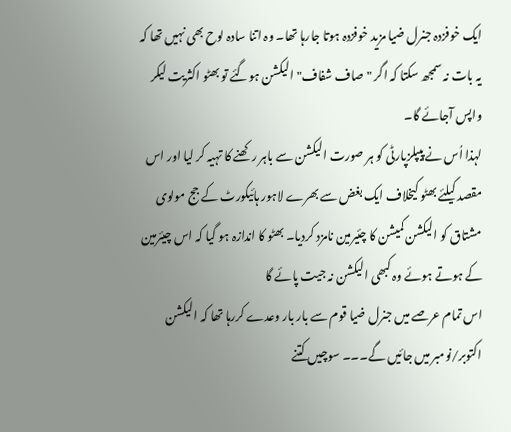ایک خوفزدہ جنرل ضیا مزید خوفزدہ ہوتا جارہا تھا۔ وہ اتنا سادہ لوح بھی نہیں تھا کہ یہ بات نہ سمجھ سکتا کہ اگر "صاف شفاف" الیکشن ہوگئے تو بھٹو اکثریت لیکر واپس آجائے گا۔
لہذا اُس نے پیپلزپارٹی کو ہر صورت الیکشن سے باہر رکھنے کا تہیہ کر لیا اور اس مقصد کیلئے بھٹو کیخلاف ایک بغض سے بھرے لاہور ہائیکورٹ کے جج مولوی مشتاق کو الیکشن کمیشن کا چئیرمین نامزد کردیا۔ بھٹو کا اندازہ ہو گیا کہ اس چیئرمین کے ہوتے ہوئے وہ کبھی الیکشن نہ جیت پائے گا
اس تمام عرصے میں جنرل ضیا قوم سے بار بار وعدے کررہا تھا کہ الیکشن اکتوبر/نومبر میں جائیں گے۔۔۔ سوچیں کتنے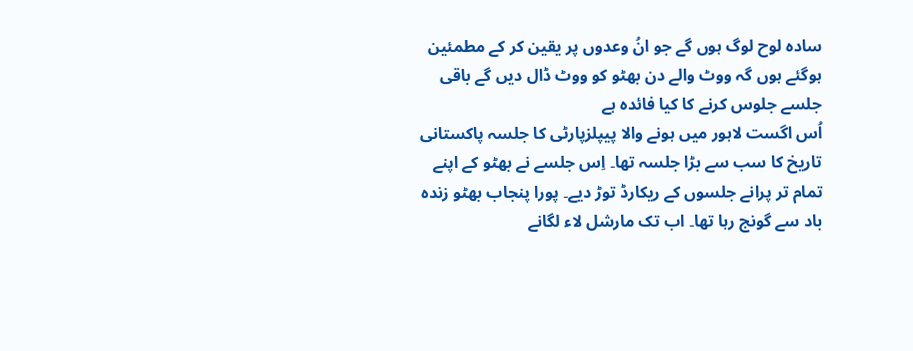سادہ لوح لوگ ہوں گے جو انُ وعدوں پر یقین کر کے مطمئین ہوگئے ہوں گہ ووٹ والے دن بھٹو کو ووٹ ڈال دیں گے باقی جلسے جلوس کرنے کا کیا فائدہ ہے
اُس اگست لاہور میں ہونے والا پیپلزپارٹی کا جلسہ پاکستانی تاریخ کا سب سے بڑا جلسہ تھا۔ اِس جلسے نے بھٹو کے اپنے تمام تر پرانے جلسوں کے ریکارڈ توڑ دیے۔ پورا پنجاب بھٹو زندہ باد سے گونج رہا تھا۔ اب تک مارشل لاء لگانے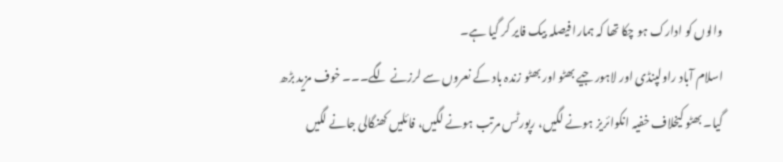والوں کو ادارک ہو چکا تھا کہ ہمارا فیصلہ بیک فایر کر گیا ہے۔
اسلام آباد راولپنڈی اور لاہور جیے بھٹو اور بھٹو زندہ باد کے نعروں سے لرزنے لگے۔۔۔ خوف مزید بڑھ گیا۔ بھٹو کیخلاف خفیہ انکوائریز ہونے لگیں، رپورٹس مرتب ہونے لگیں، فائلیں کھنگالی جانے لگیں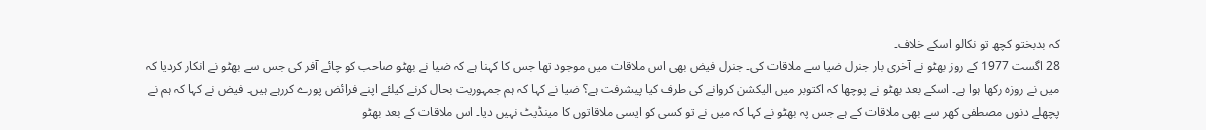کہ بدبختو کچھ تو نکالو اسکے خلاف۔
28 اگست 1977 کے روز بھٹو نے آخری بار جنرل ضیا سے ملاقات کی۔ جنرل فیض بھی اس ملاقات میں موجود تھا جس کا کہنا ہے کہ ضیا نے بھٹو صاحب کو چائے آفر کی جس سے بھٹو نے انکار کردیا کہ میں نے روزہ رکھا ہوا ہے۔ اسکے بعد بھٹو نے پوچھا کہ اکتوبر میں الیکشن کروانے کی طرف کیا پیشرفت ہے؟ ضیا نے کہا کہ ہم جمہوریت بحال کرنے کیلئے اپنے فرائض پورے کررہے ہیں۔ فیض نے کہا کہ ہم نے پچھلے دنوں مصطفی کھر سے بھی ملاقات کے ہے جس پہ بھٹو نے کہا کہ میں نے تو کسی کو ایسی ملاقاتوں کا مینڈیٹ نہیں دیا۔ اس ملاقات کے بعد بھٹو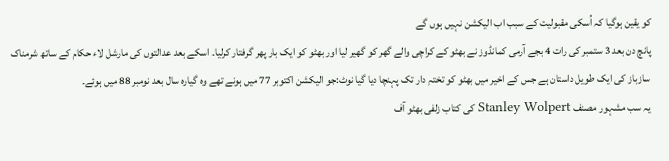کو یقین ہوگیا کہ اُسکی مقبولیت کے سبب اب الیکشن نہیں ہوں گے
پانچ دن بعد 3 ستمبر کی رات 4 بجے آرمی کمانڈوز نے بھٹو کے کراچی والے گھر کو گھیر لیا اور بھٹو کو ایک بار پھر گرفتار کرلیا۔ اسکے بعد عدالتوں کی مارشل لاء حکام کے ساتھ شرمناک سازباز کی ایک طویل داستان ہے جس کے اخیر میں بھٹو کو تختہِ دار تک پہنچا دیا گیا نوٹ:جو الیکشن اکتوبر 77 میں ہونے تھے وہ گیارہ سال بعد نومبر 88 میں ہوئے۔
یہ سب مشہور مصنف Stanley Wolpert کی کتاب زلفی بھٹو آف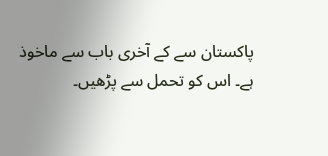پاکستان سے کے آخری باب سے ماخوذ ہے۔ اس کو تحمل سے پڑھیں۔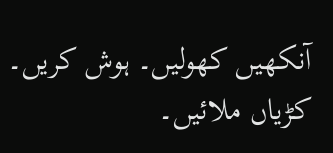آنکھیں کھولیں۔ ہوش کریں۔ کڑیاں ملائیں۔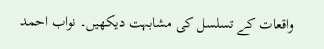واقعات کے تسلسل کی مشابہت دیکھیں۔ نواب احمد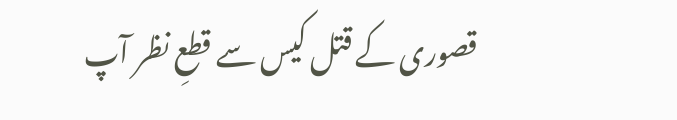قصوری کے قتل کیس سے قطعِ نظر آپ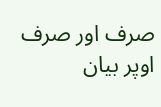صرف اور صرف اوپر بیان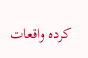کردہ واقعات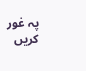پہ غور کریں